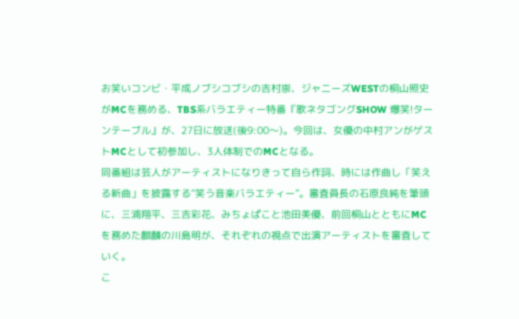お笑いコンビ・平成ノブシコブシの吉村崇、ジャニーズWESTの桐山照史がMCを務める、TBS系バラエティー特番『歌ネタゴングSHOW 爆笑!ターンテーブル』が、27日に放送(後9:00〜)。今回は、女優の中村アンがゲストMCとして初参加し、3人体制でのMCとなる。
同番組は芸人がアーティストになりきって自ら作詞、時には作曲し「笑える新曲」を披露する“笑う音楽バラエティー”。審査員長の石原良純を筆頭に、三浦翔平、三吉彩花、みちょぱこと池田美優、前回桐山とともにMCを務めた麒麟の川島明が、それぞれの視点で出演アーティストを審査していく。
こ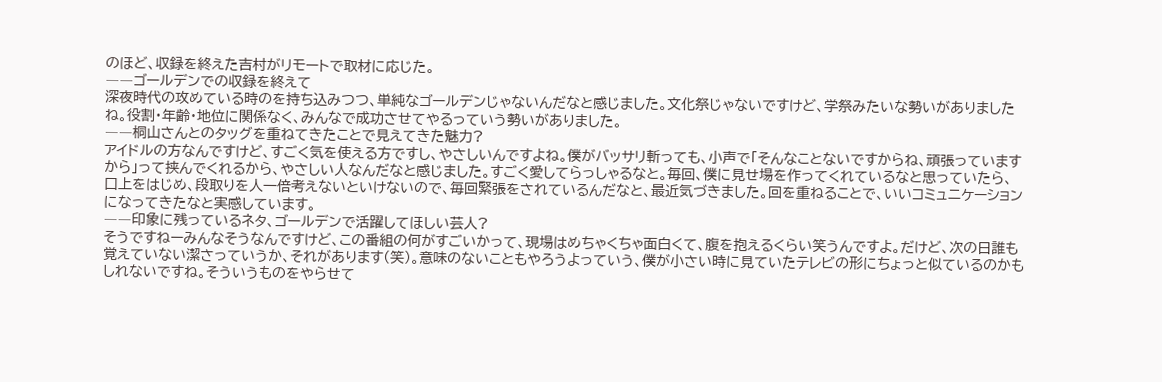のほど、収録を終えた吉村がリモートで取材に応じた。
――ゴールデンでの収録を終えて
深夜時代の攻めている時のを持ち込みつつ、単純なゴールデンじゃないんだなと感じました。文化祭じゃないですけど、学祭みたいな勢いがありましたね。役割・年齢・地位に関係なく、みんなで成功させてやるっていう勢いがありました。
――桐山さんとのタッグを重ねてきたことで見えてきた魅力?
アイドルの方なんですけど、すごく気を使える方ですし、やさしいんですよね。僕がバッサリ斬っても、小声で「そんなことないですからね、頑張っていますから」って挟んでくれるから、やさしい人なんだなと感じました。すごく愛してらっしゃるなと。毎回、僕に見せ場を作ってくれているなと思っていたら、口上をはじめ、段取りを人一倍考えないといけないので、毎回緊張をされているんだなと、最近気づきました。回を重ねることで、いいコミュニケーションになってきたなと実感しています。
――印象に残っているネタ、ゴールデンで活躍してほしい芸人?
そうですねーみんなそうなんですけど、この番組の何がすごいかって、現場はめちゃくちゃ面白くて、腹を抱えるくらい笑うんですよ。だけど、次の日誰も覚えていない潔さっていうか、それがあります(笑)。意味のないこともやろうよっていう、僕が小さい時に見ていたテレビの形にちょっと似ているのかもしれないですね。そういうものをやらせて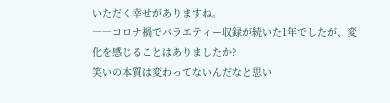いただく幸せがありますね。
――コロナ禍でバラエティー収録が続いた1年でしたが、変化を感じることはありましたか?
笑いの本質は変わってないんだなと思い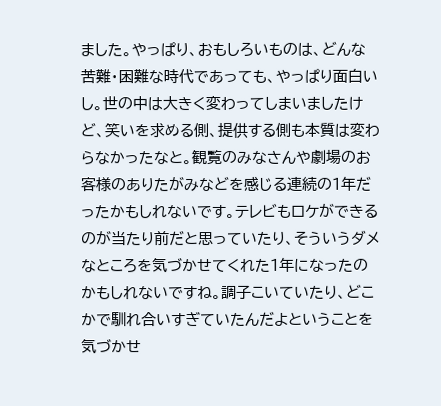ました。やっぱり、おもしろいものは、どんな苦難・困難な時代であっても、やっぱり面白いし。世の中は大きく変わってしまいましたけど、笑いを求める側、提供する側も本質は変わらなかったなと。観覧のみなさんや劇場のお客様のありたがみなどを感じる連続の1年だったかもしれないです。テレビもロケができるのが当たり前だと思っていたり、そういうダメなところを気づかせてくれた1年になったのかもしれないですね。調子こいていたり、どこかで馴れ合いすぎていたんだよということを気づかせ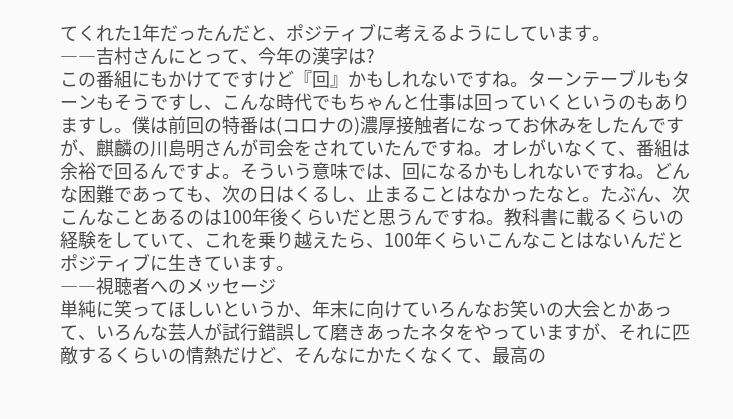てくれた1年だったんだと、ポジティブに考えるようにしています。
――吉村さんにとって、今年の漢字は?
この番組にもかけてですけど『回』かもしれないですね。ターンテーブルもターンもそうですし、こんな時代でもちゃんと仕事は回っていくというのもありますし。僕は前回の特番は(コロナの)濃厚接触者になってお休みをしたんですが、麒麟の川島明さんが司会をされていたんですね。オレがいなくて、番組は余裕で回るんですよ。そういう意味では、回になるかもしれないですね。どんな困難であっても、次の日はくるし、止まることはなかったなと。たぶん、次こんなことあるのは100年後くらいだと思うんですね。教科書に載るくらいの経験をしていて、これを乗り越えたら、100年くらいこんなことはないんだとポジティブに生きています。
――視聴者へのメッセージ
単純に笑ってほしいというか、年末に向けていろんなお笑いの大会とかあって、いろんな芸人が試行錯誤して磨きあったネタをやっていますが、それに匹敵するくらいの情熱だけど、そんなにかたくなくて、最高の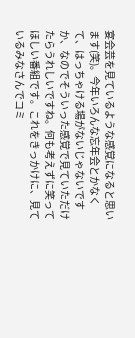宴会芸を見ているような感覚になると思います(笑)。今年いろんな忘年会とかなくて、はっちゃける場がないじゃないですか、なのでそういった感覚で見ていただけたらうれしいですね。何も考えずに笑ってほしい番組です。これをきっかけに、見ているみなさんでコミ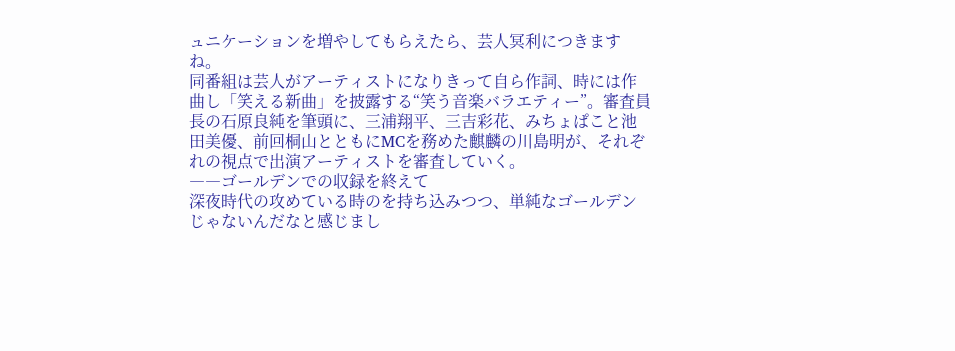ュニケーションを増やしてもらえたら、芸人冥利につきますね。
同番組は芸人がアーティストになりきって自ら作詞、時には作曲し「笑える新曲」を披露する“笑う音楽バラエティー”。審査員長の石原良純を筆頭に、三浦翔平、三吉彩花、みちょぱこと池田美優、前回桐山とともにMCを務めた麒麟の川島明が、それぞれの視点で出演アーティストを審査していく。
――ゴールデンでの収録を終えて
深夜時代の攻めている時のを持ち込みつつ、単純なゴールデンじゃないんだなと感じまし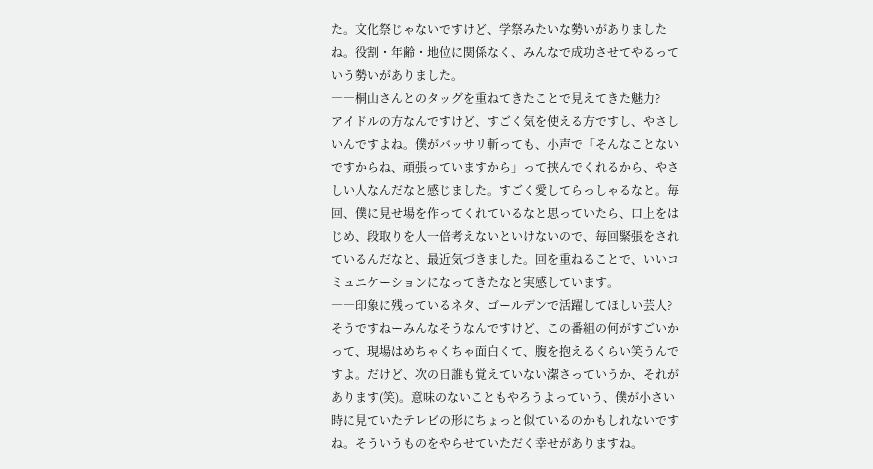た。文化祭じゃないですけど、学祭みたいな勢いがありましたね。役割・年齢・地位に関係なく、みんなで成功させてやるっていう勢いがありました。
――桐山さんとのタッグを重ねてきたことで見えてきた魅力?
アイドルの方なんですけど、すごく気を使える方ですし、やさしいんですよね。僕がバッサリ斬っても、小声で「そんなことないですからね、頑張っていますから」って挟んでくれるから、やさしい人なんだなと感じました。すごく愛してらっしゃるなと。毎回、僕に見せ場を作ってくれているなと思っていたら、口上をはじめ、段取りを人一倍考えないといけないので、毎回緊張をされているんだなと、最近気づきました。回を重ねることで、いいコミュニケーションになってきたなと実感しています。
――印象に残っているネタ、ゴールデンで活躍してほしい芸人?
そうですねーみんなそうなんですけど、この番組の何がすごいかって、現場はめちゃくちゃ面白くて、腹を抱えるくらい笑うんですよ。だけど、次の日誰も覚えていない潔さっていうか、それがあります(笑)。意味のないこともやろうよっていう、僕が小さい時に見ていたテレビの形にちょっと似ているのかもしれないですね。そういうものをやらせていただく幸せがありますね。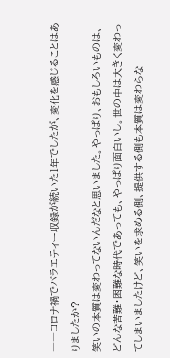――コロナ禍でバラエティー収録が続いた1年でしたが、変化を感じることはありましたか?
笑いの本質は変わってないんだなと思いました。やっぱり、おもしろいものは、どんな苦難・困難な時代であっても、やっぱり面白いし。世の中は大きく変わってしまいましたけど、笑いを求める側、提供する側も本質は変わらな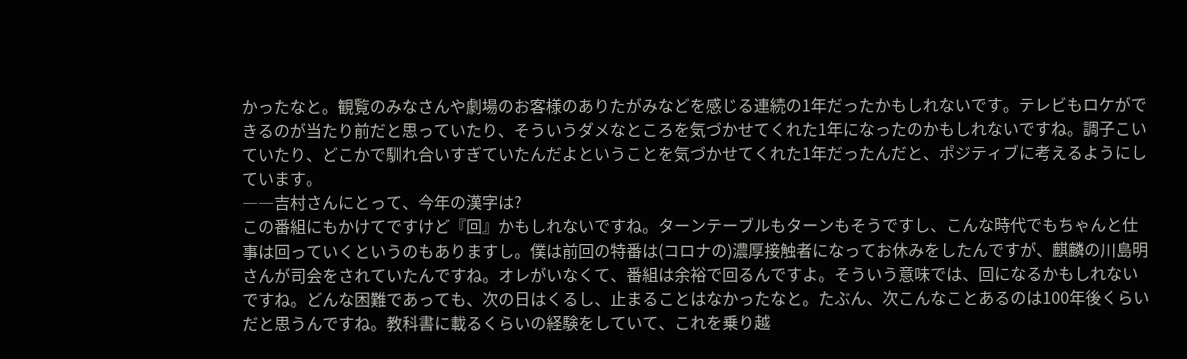かったなと。観覧のみなさんや劇場のお客様のありたがみなどを感じる連続の1年だったかもしれないです。テレビもロケができるのが当たり前だと思っていたり、そういうダメなところを気づかせてくれた1年になったのかもしれないですね。調子こいていたり、どこかで馴れ合いすぎていたんだよということを気づかせてくれた1年だったんだと、ポジティブに考えるようにしています。
――吉村さんにとって、今年の漢字は?
この番組にもかけてですけど『回』かもしれないですね。ターンテーブルもターンもそうですし、こんな時代でもちゃんと仕事は回っていくというのもありますし。僕は前回の特番は(コロナの)濃厚接触者になってお休みをしたんですが、麒麟の川島明さんが司会をされていたんですね。オレがいなくて、番組は余裕で回るんですよ。そういう意味では、回になるかもしれないですね。どんな困難であっても、次の日はくるし、止まることはなかったなと。たぶん、次こんなことあるのは100年後くらいだと思うんですね。教科書に載るくらいの経験をしていて、これを乗り越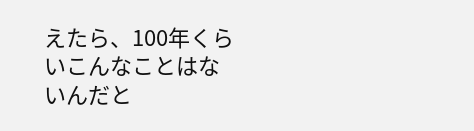えたら、100年くらいこんなことはないんだと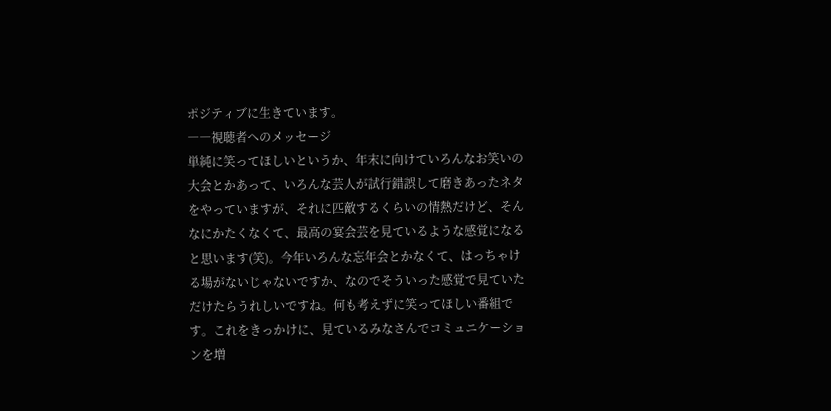ポジティブに生きています。
――視聴者へのメッセージ
単純に笑ってほしいというか、年末に向けていろんなお笑いの大会とかあって、いろんな芸人が試行錯誤して磨きあったネタをやっていますが、それに匹敵するくらいの情熱だけど、そんなにかたくなくて、最高の宴会芸を見ているような感覚になると思います(笑)。今年いろんな忘年会とかなくて、はっちゃける場がないじゃないですか、なのでそういった感覚で見ていただけたらうれしいですね。何も考えずに笑ってほしい番組です。これをきっかけに、見ているみなさんでコミュニケーションを増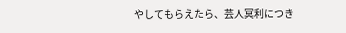やしてもらえたら、芸人冥利につき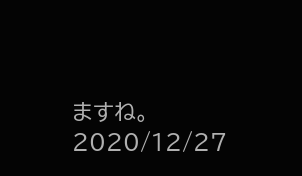ますね。
2020/12/27